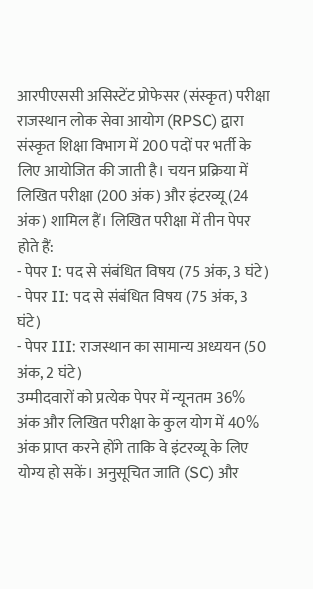आरपीएससी असिस्टेंट प्रोफेसर (संस्कृत) परीक्षा राजस्थान लोक सेवा आयोग (RPSC) द्वारा संस्कृत शिक्षा विभाग में 200 पदों पर भर्ती के लिए आयोजित की जाती है। चयन प्रक्रिया में लिखित परीक्षा (200 अंक) और इंटरव्यू (24 अंक) शामिल हैं। लिखित परीक्षा में तीन पेपर होते हैं:
- पेपर I: पद से संबंधित विषय (75 अंक, 3 घंटे)
- पेपर II: पद से संबंधित विषय (75 अंक, 3 घंटे)
- पेपर III: राजस्थान का सामान्य अध्ययन (50 अंक, 2 घंटे)
उम्मीदवारों को प्रत्येक पेपर में न्यूनतम 36% अंक और लिखित परीक्षा के कुल योग में 40% अंक प्राप्त करने होंगे ताकि वे इंटरव्यू के लिए योग्य हो सकें। अनुसूचित जाति (SC) और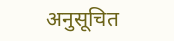अनुसूचित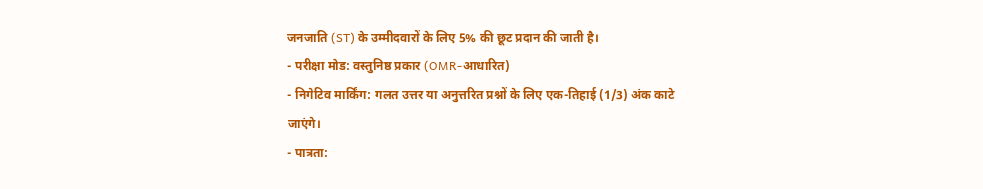जनजाति (ST) के उम्मीदवारों के लिए 5% की छूट प्रदान की जाती है।
- परीक्षा मोड: वस्तुनिष्ठ प्रकार (OMR-आधारित)
- निगेटिव मार्किंग: गलत उत्तर या अनुत्तरित प्रश्नों के लिए एक-तिहाई (1/3) अंक काटे जाएंगे।
- पात्रता: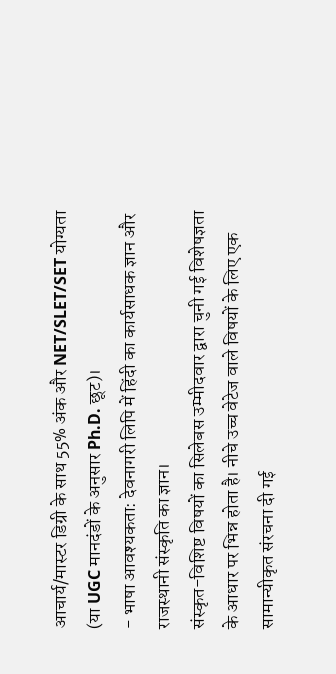आचार्य/मास्टर डिग्री के साथ 55% अंक और NET/SLET/SET योग्यता (या UGC मानदंडों के अनुसार Ph.D. छूट)।
- भाषा आवश्यकता: देवनागरी लिपि में हिंदी का कार्यसाधक ज्ञान और राजस्थानी संस्कृति का ज्ञान।
संस्कृत-विशिष्ट विषयों का सिलेबस उम्मीदवार द्वारा चुनी गई विशेषज्ञता के आधार पर भिन्न होता है। नीचे उच्च वेटेज वाले विषयों के लिए एक सामान्यीकृत संरचना दी गई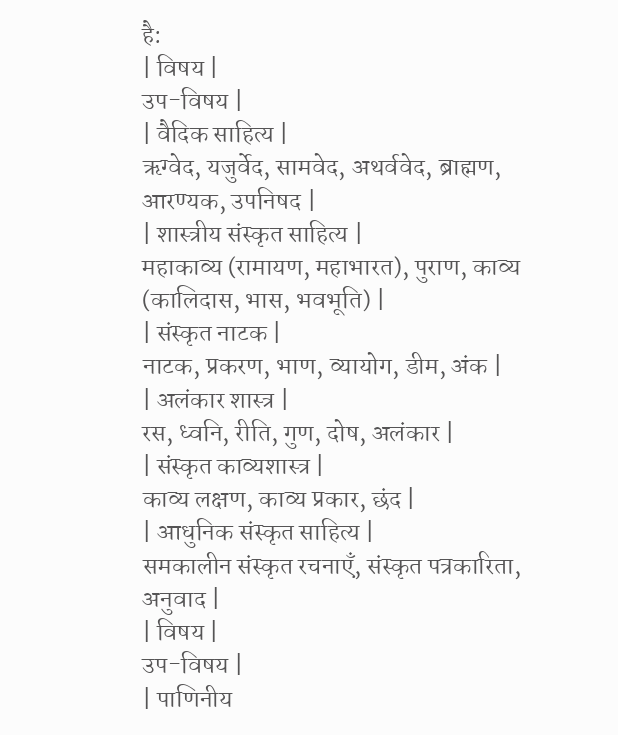है:
| विषय |
उप-विषय |
| वैदिक साहित्य |
ऋग्वेद, यजुर्वेद, सामवेद, अथर्ववेद, ब्राह्मण, आरण्यक, उपनिषद |
| शास्त्रीय संस्कृत साहित्य |
महाकाव्य (रामायण, महाभारत), पुराण, काव्य (कालिदास, भास, भवभूति) |
| संस्कृत नाटक |
नाटक, प्रकरण, भाण, व्यायोग, डीम, अंक |
| अलंकार शास्त्र |
रस, ध्वनि, रीति, गुण, दोष, अलंकार |
| संस्कृत काव्यशास्त्र |
काव्य लक्षण, काव्य प्रकार, छंद |
| आधुनिक संस्कृत साहित्य |
समकालीन संस्कृत रचनाएँ, संस्कृत पत्रकारिता, अनुवाद |
| विषय |
उप-विषय |
| पाणिनीय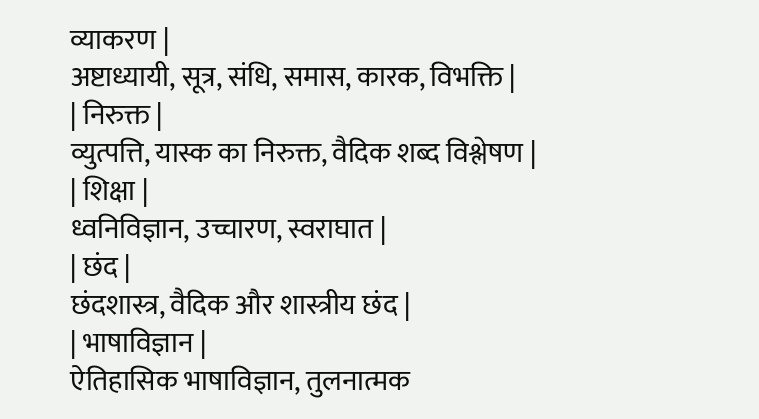व्याकरण |
अष्टाध्यायी, सूत्र, संधि, समास, कारक, विभक्ति |
| निरुक्त |
व्युत्पत्ति, यास्क का निरुक्त, वैदिक शब्द विश्लेषण |
| शिक्षा |
ध्वनिविज्ञान, उच्चारण, स्वराघात |
| छंद |
छंदशास्त्र, वैदिक और शास्त्रीय छंद |
| भाषाविज्ञान |
ऐतिहासिक भाषाविज्ञान, तुलनात्मक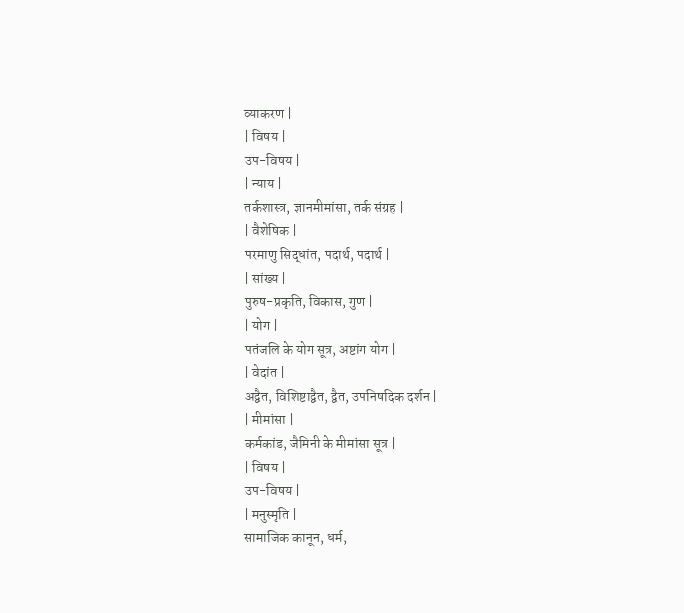व्याकरण |
| विषय |
उप-विषय |
| न्याय |
तर्कशास्त्र, ज्ञानमीमांसा, तर्क संग्रह |
| वैशेषिक |
परमाणु सिद्धांत, पदार्थ, पदार्थ |
| सांख्य |
पुरुष-प्रकृति, विकास, गुण |
| योग |
पतंजलि के योग सूत्र, अष्टांग योग |
| वेदांत |
अद्वैत, विशिष्टाद्वैत, द्वैत, उपनिषदिक दर्शन |
| मीमांसा |
कर्मकांड, जैमिनी के मीमांसा सूत्र |
| विषय |
उप-विषय |
| मनुस्मृति |
सामाजिक कानून, धर्म,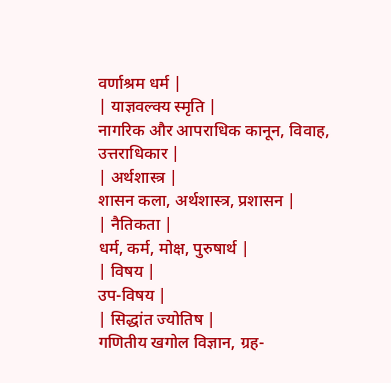वर्णाश्रम धर्म |
| याज्ञवल्क्य स्मृति |
नागरिक और आपराधिक कानून, विवाह, उत्तराधिकार |
| अर्थशास्त्र |
शासन कला, अर्थशास्त्र, प्रशासन |
| नैतिकता |
धर्म, कर्म, मोक्ष, पुरुषार्थ |
| विषय |
उप-विषय |
| सिद्धांत ज्योतिष |
गणितीय खगोल विज्ञान, ग्रह-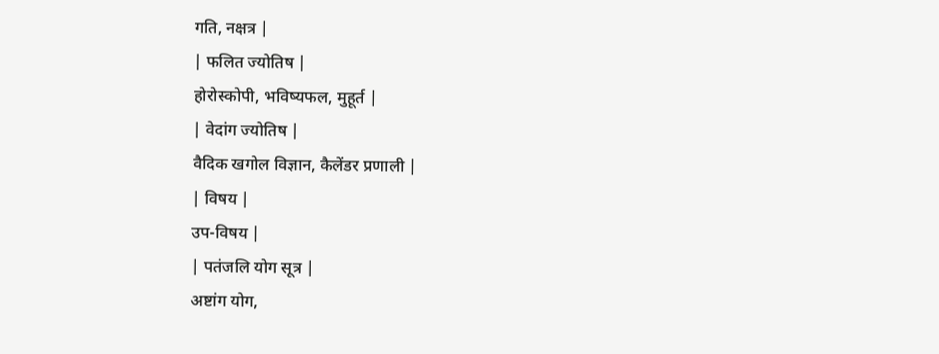गति, नक्षत्र |
| फलित ज्योतिष |
होरोस्कोपी, भविष्यफल, मुहूर्त |
| वेदांग ज्योतिष |
वैदिक खगोल विज्ञान, कैलेंडर प्रणाली |
| विषय |
उप-विषय |
| पतंजलि योग सूत्र |
अष्टांग योग,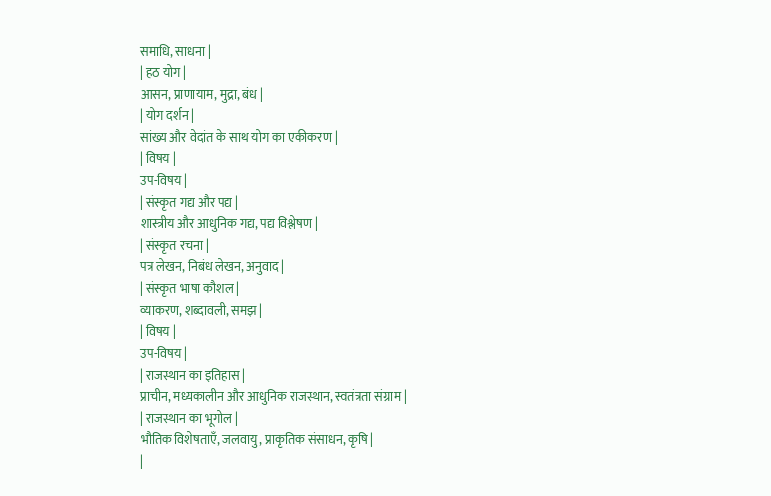समाधि, साधना |
| हठ योग |
आसन, प्राणायाम, मुद्रा, बंध |
| योग दर्शन |
सांख्य और वेदांत के साथ योग का एकीकरण |
| विषय |
उप-विषय |
| संस्कृत गद्य और पद्य |
शास्त्रीय और आधुनिक गद्य, पद्य विश्लेषण |
| संस्कृत रचना |
पत्र लेखन, निबंध लेखन, अनुवाद |
| संस्कृत भाषा कौशल |
व्याकरण, शब्दावली, समझ |
| विषय |
उप-विषय |
| राजस्थान का इतिहास |
प्राचीन, मध्यकालीन और आधुनिक राजस्थान, स्वतंत्रता संग्राम |
| राजस्थान का भूगोल |
भौतिक विशेषताएँ, जलवायु, प्राकृतिक संसाधन, कृषि |
|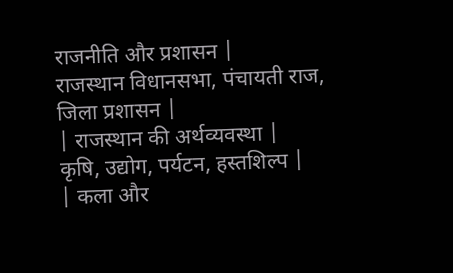राजनीति और प्रशासन |
राजस्थान विधानसभा, पंचायती राज, जिला प्रशासन |
| राजस्थान की अर्थव्यवस्था |
कृषि, उद्योग, पर्यटन, हस्तशिल्प |
| कला और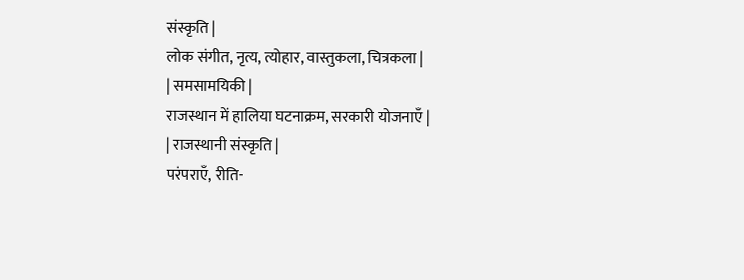संस्कृति |
लोक संगीत, नृत्य, त्योहार, वास्तुकला, चित्रकला |
| समसामयिकी |
राजस्थान में हालिया घटनाक्रम, सरकारी योजनाएँ |
| राजस्थानी संस्कृति |
परंपराएँ, रीति-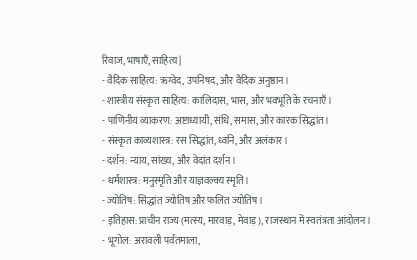रिवाज, भाषाएँ, साहित्य |
- वैदिक साहित्य: ऋग्वेद, उपनिषद, और वैदिक अनुष्ठान।
- शास्त्रीय संस्कृत साहित्य: कालिदास, भास, और भवभूति के रचनाएँ।
- पाणिनीय व्याकरण: अष्टाध्यायी, संधि, समास, और कारक सिद्धांत।
- संस्कृत काव्यशास्त्र: रस सिद्धांत, ध्वनि, और अलंकार।
- दर्शन: न्याय, सांख्य, और वेदांत दर्शन।
- धर्मशास्त्र: मनुस्मृति और याज्ञवल्क्य स्मृति।
- ज्योतिष: सिद्धांत ज्योतिष और फलित ज्योतिष।
- इतिहास: प्राचीन राज्य (मत्स्य, मारवाड़, मेवाड़), राजस्थान में स्वतंत्रता आंदोलन।
- भूगोल: अरावली पर्वतमाला,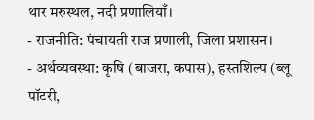थार मरुस्थल, नदी प्रणालियाँ।
- राजनीति: पंचायती राज प्रणाली, जिला प्रशासन।
- अर्थव्यवस्था: कृषि (बाजरा, कपास), हस्तशिल्प (ब्लू पॉटरी,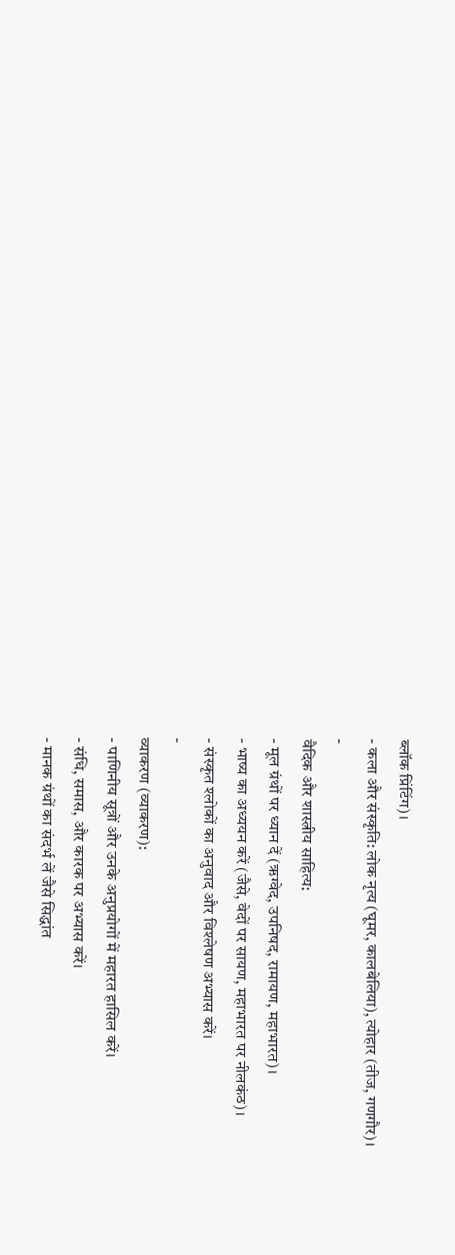ब्लॉक प्रिंटिंग)।
- कला और संस्कृति: लोक नृत्य (घूमर, कालबेलिया), त्योहार (तीज, गणगौर)।
-
वैदिक और शास्त्रीय साहित्य:
- मूल ग्रंथों पर ध्यान दें (ऋग्वेद, उपनिषद, रामायण, महाभारत)।
- भाष्य का अध्ययन करें (जैसे, वेदों पर सायण, महाभारत पर नीलकंठ)।
- संस्कृत श्लोकों का अनुवाद और विश्लेषण अभ्यास करें।
-
व्याकरण (व्याकरण):
- पाणिनीय सूत्रों और उनके अनुप्रयोगों में महारत हासिल करें।
- संधि, समास, और कारक पर अभ्यास करें।
- मानक ग्रंथों का संदर्भ लें जैसे सिद्धांत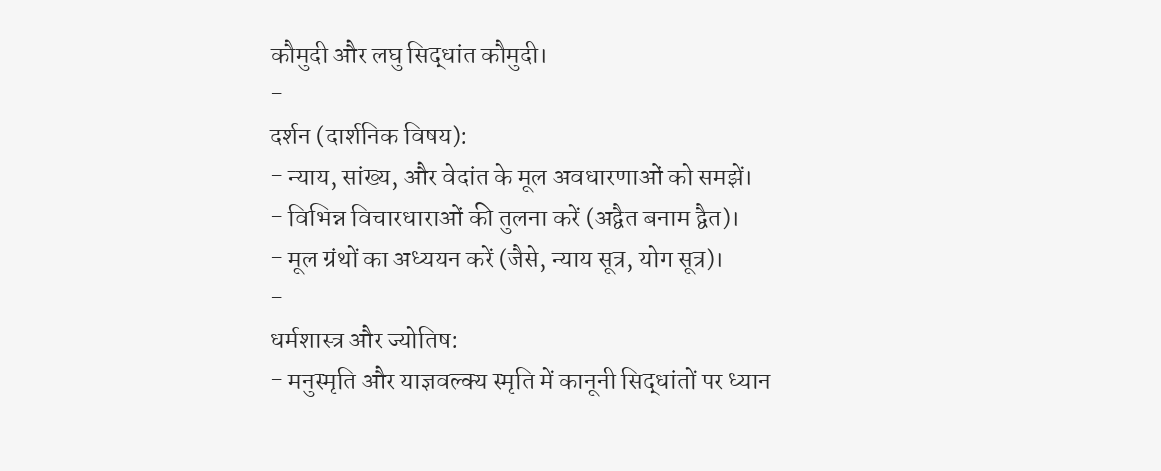कौमुदी और लघु सिद्धांत कौमुदी।
-
दर्शन (दार्शनिक विषय):
- न्याय, सांख्य, और वेदांत के मूल अवधारणाओं को समझें।
- विभिन्न विचारधाराओं की तुलना करें (अद्वैत बनाम द्वैत)।
- मूल ग्रंथों का अध्ययन करें (जैसे, न्याय सूत्र, योग सूत्र)।
-
धर्मशास्त्र और ज्योतिष:
- मनुस्मृति और याज्ञवल्क्य स्मृति में कानूनी सिद्धांतों पर ध्यान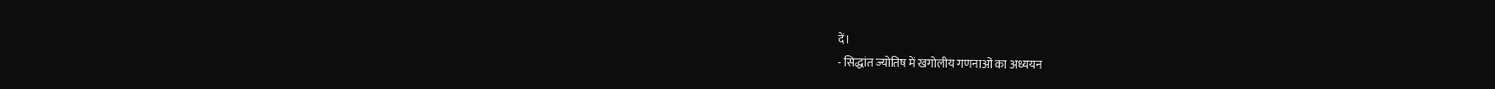दें।
- सिद्धांत ज्योतिष में खगोलीय गणनाओं का अध्ययन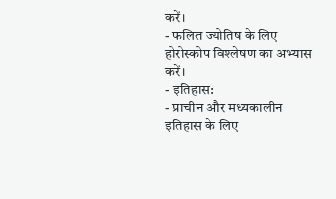करें।
- फलित ज्योतिष के लिए होरोस्कोप विश्लेषण का अभ्यास करें।
- इतिहास:
- प्राचीन और मध्यकालीन इतिहास के लिए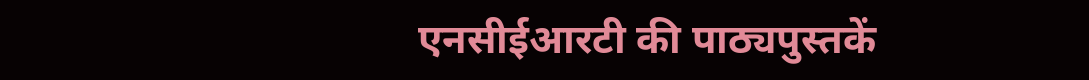एनसीईआरटी की पाठ्यपुस्तकें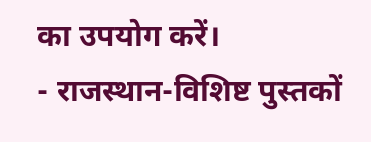का उपयोग करें।
- राजस्थान-विशिष्ट पुस्तकों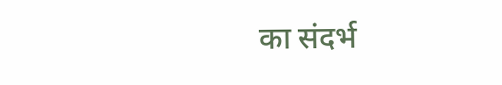का संदर्भ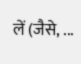लें (जैसे, ...